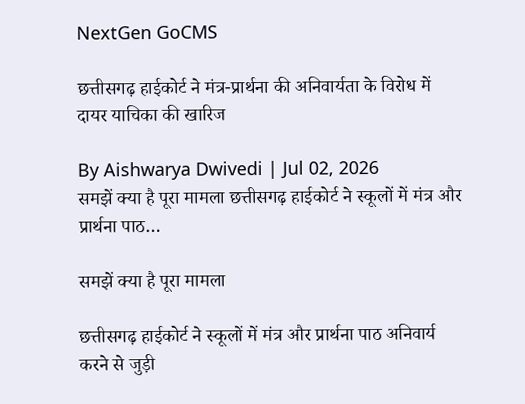NextGen GoCMS

छत्तीसगढ़ हाईकोर्ट ने मंत्र-प्रार्थना की अनिवार्यता के विरोध में दायर याचिका की खारिज

By Aishwarya Dwivedi | Jul 02, 2026
समझें क्या है पूरा मामला छत्तीसगढ़ हाईकोर्ट ने स्कूलों में मंत्र और प्रार्थना पाठ…

समझें क्या है पूरा मामला

छत्तीसगढ़ हाईकोर्ट ने स्कूलों में मंत्र और प्रार्थना पाठ अनिवार्य करने से जुड़ी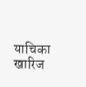याचिका खारिज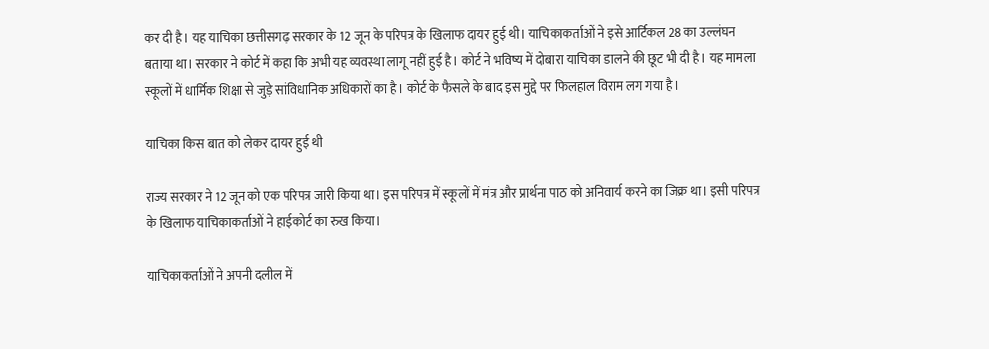कर दी है। यह याचिका छत्तीसगढ़ सरकार के 12 जून के परिपत्र के खिलाफ दायर हुई थी। याचिकाकर्ताओं ने इसे आर्टिकल 28 का उल्लंघन बताया था। सरकार ने कोर्ट में कहा कि अभी यह व्यवस्था लागू नहीं हुई है। कोर्ट ने भविष्य में दोबारा याचिका डालने की छूट भी दी है। यह मामला स्कूलों में धार्मिक शिक्षा से जुड़े सांविधानिक अधिकारों का है। कोर्ट के फैसले के बाद इस मुद्दे पर फिलहाल विराम लग गया है।

याचिका किस बात को लेकर दायर हुई थी

राज्य सरकार ने 12 जून को एक परिपत्र जारी किया था। इस परिपत्र में स्कूलों में मंत्र और प्रार्थना पाठ को अनिवार्य करने का जिक्र था। इसी परिपत्र के खिलाफ याचिकाकर्ताओं ने हाईकोर्ट का रुख किया।

याचिकाकर्ताओं ने अपनी दलील में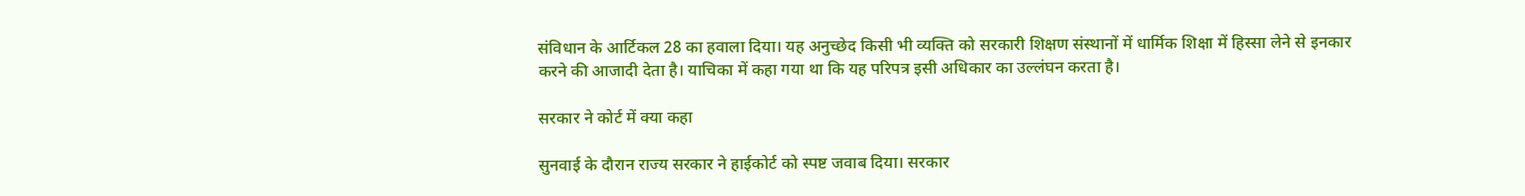संविधान के आर्टिकल 28 का हवाला दिया। यह अनुच्छेद किसी भी व्यक्ति को सरकारी शिक्षण संस्थानों में धार्मिक शिक्षा में हिस्सा लेने से इनकार करने की आजादी देता है। याचिका में कहा गया था कि यह परिपत्र इसी अधिकार का उल्लंघन करता है।

सरकार ने कोर्ट में क्या कहा

सुनवाई के दौरान राज्य सरकार ने हाईकोर्ट को स्पष्ट जवाब दिया। सरकार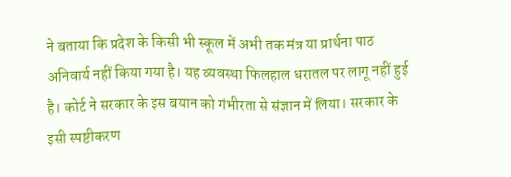ने बताया कि प्रदेश के किसी भी स्कूल में अभी तक मंत्र या प्रार्थना पाठ अनिवार्य नहीं किया गया है। यह व्यवस्था फिलहाल धरातल पर लागू नहीं हुई है। कोर्ट ने सरकार के इस बयान को गंभीरता से संज्ञान में लिया। सरकार के इसी स्पष्टीकरण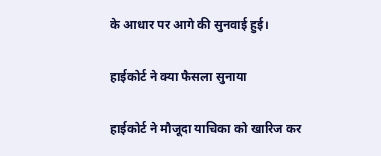के आधार पर आगे की सुनवाई हुई।

हाईकोर्ट ने क्या फैसला सुनाया

हाईकोर्ट ने मौजूदा याचिका को खारिज कर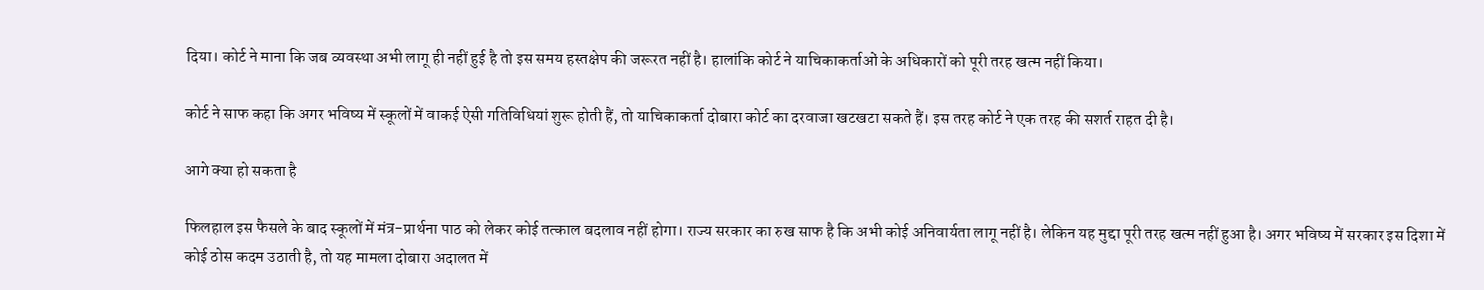दिया। कोर्ट ने माना कि जब व्यवस्था अभी लागू ही नहीं हुई है तो इस समय हस्तक्षेप की जरूरत नहीं है। हालांकि कोर्ट ने याचिकाकर्ताओं के अधिकारों को पूरी तरह खत्म नहीं किया।

कोर्ट ने साफ कहा कि अगर भविष्य में स्कूलों में वाकई ऐसी गतिविधियां शुरू होती हैं, तो याचिकाकर्ता दोबारा कोर्ट का दरवाजा खटखटा सकते हैं। इस तरह कोर्ट ने एक तरह की सशर्त राहत दी है।

आगे क्या हो सकता है

फिलहाल इस फैसले के बाद स्कूलों में मंत्र-प्रार्थना पाठ को लेकर कोई तत्काल बदलाव नहीं होगा। राज्य सरकार का रुख साफ है कि अभी कोई अनिवार्यता लागू नहीं है। लेकिन यह मुद्दा पूरी तरह खत्म नहीं हुआ है। अगर भविष्य में सरकार इस दिशा में कोई ठोस कदम उठाती है, तो यह मामला दोबारा अदालत में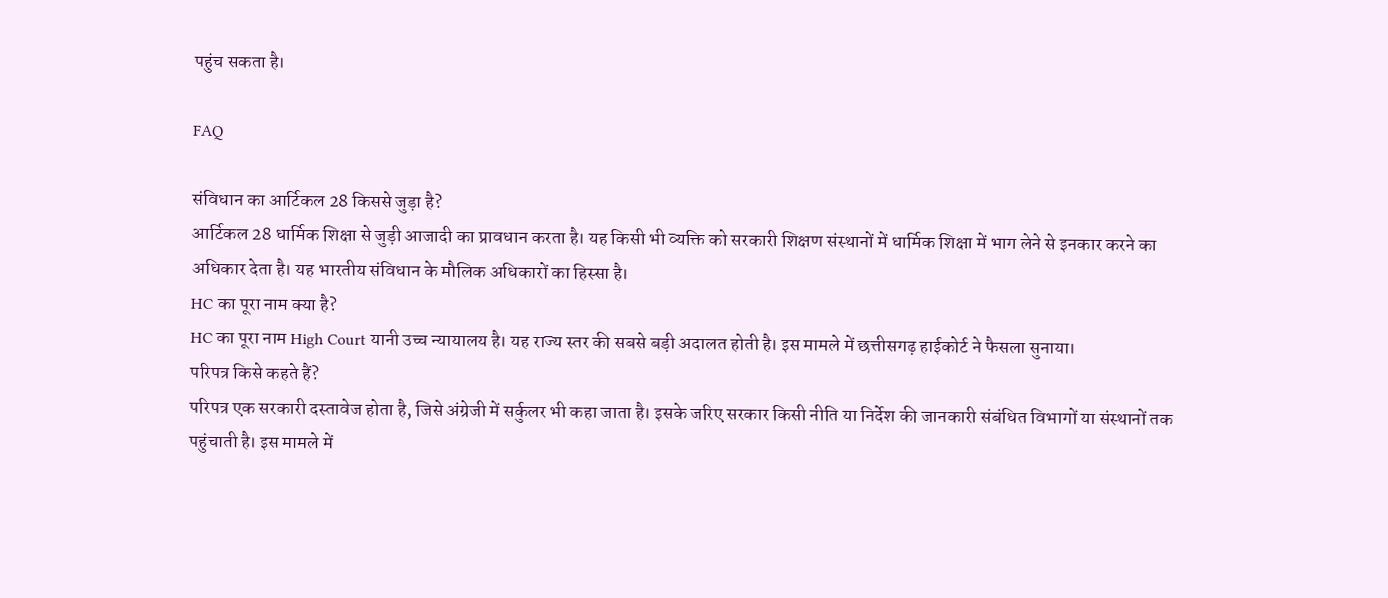पहुंच सकता है।

FAQ

संविधान का आर्टिकल 28 किससे जुड़ा है?
आर्टिकल 28 धार्मिक शिक्षा से जुड़ी आजादी का प्रावधान करता है। यह किसी भी व्यक्ति को सरकारी शिक्षण संस्थानों में धार्मिक शिक्षा में भाग लेने से इनकार करने का अधिकार देता है। यह भारतीय संविधान के मौलिक अधिकारों का हिस्सा है।
HC का पूरा नाम क्या है?
HC का पूरा नाम High Court यानी उच्च न्यायालय है। यह राज्य स्तर की सबसे बड़ी अदालत होती है। इस मामले में छत्तीसगढ़ हाईकोर्ट ने फैसला सुनाया।
परिपत्र किसे कहते हैं?
परिपत्र एक सरकारी दस्तावेज होता है, जिसे अंग्रेजी में सर्कुलर भी कहा जाता है। इसके जरिए सरकार किसी नीति या निर्देश की जानकारी संबंधित विभागों या संस्थानों तक पहुंचाती है। इस मामले में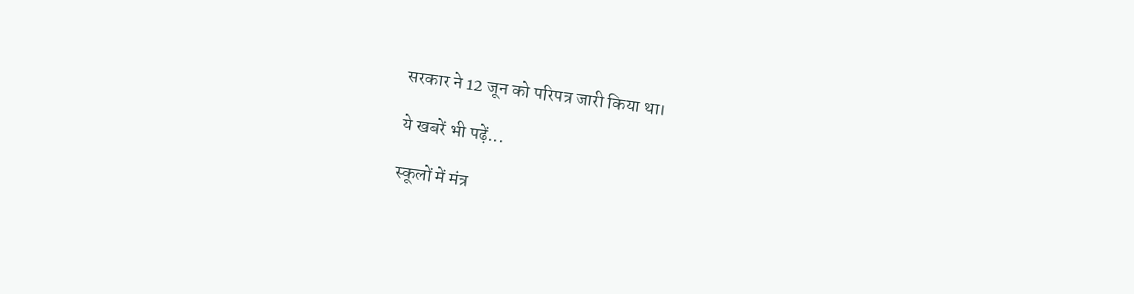सरकार ने 12 जून को परिपत्र जारी किया था।

ये खबरें भी पढ़ें...

स्कूलों में मंत्र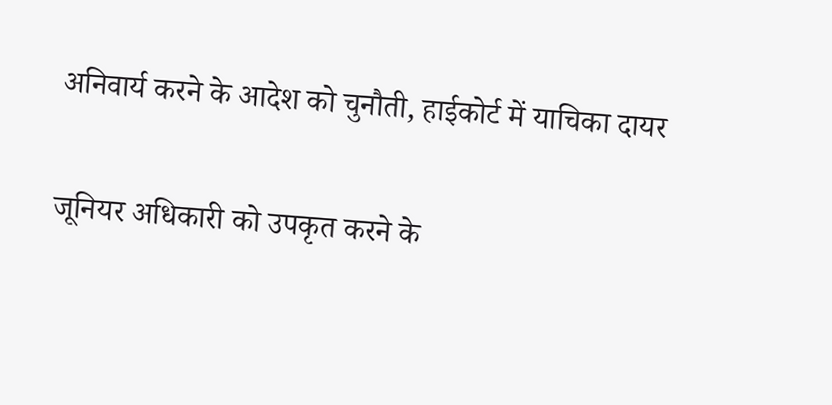अनिवार्य करने के आदेश को चुनौती, हाईकोर्ट में याचिका दायर

जूनियर अधिकारी को उपकृत करने के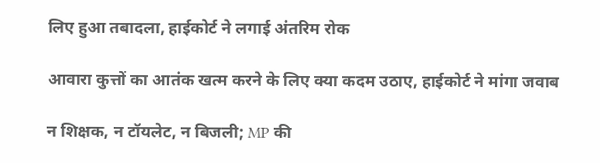लिए हुआ तबादला, हाईकोर्ट ने लगाई अंतरिम रोक

आवारा कुत्तों का आतंक खत्म करने के लिए क्या कदम उठाए, हाईकोर्ट ने मांगा जवाब

न शिक्षक, न टॉयलेट, न बिजली; MP की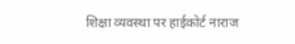शिक्षा व्यवस्था पर हाईकोर्ट नाराज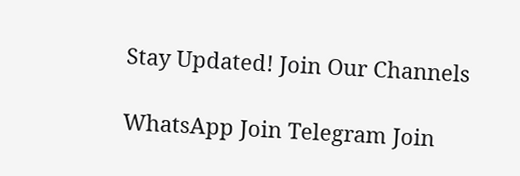Stay Updated! Join Our Channels

WhatsApp Join Telegram Join